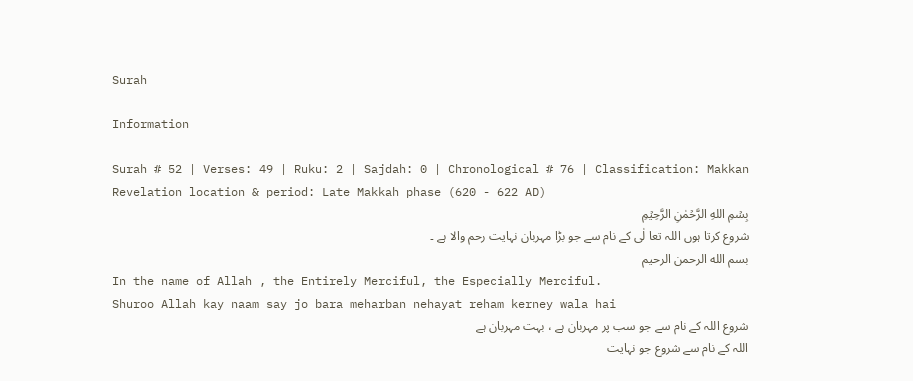Surah

Information

Surah # 52 | Verses: 49 | Ruku: 2 | Sajdah: 0 | Chronological # 76 | Classification: Makkan
Revelation location & period: Late Makkah phase (620 - 622 AD)
بِسۡمِ اللهِ الرَّحۡمٰنِ الرَّحِيۡمِ
شروع کرتا ہوں اللہ تعا لٰی کے نام سے جو بڑا مہربان نہایت رحم والا ہے ۔
بسم الله الرحمن الرحيم
In the name of Allah , the Entirely Merciful, the Especially Merciful.
Shuroo Allah kay naam say jo bara meharban nehayat reham kerney wala hai
شروع اللہ کے نام سے جو سب پر مہربان ہے ، بہت مہربان ہے
اللہ کے نام سے شروع جو نہایت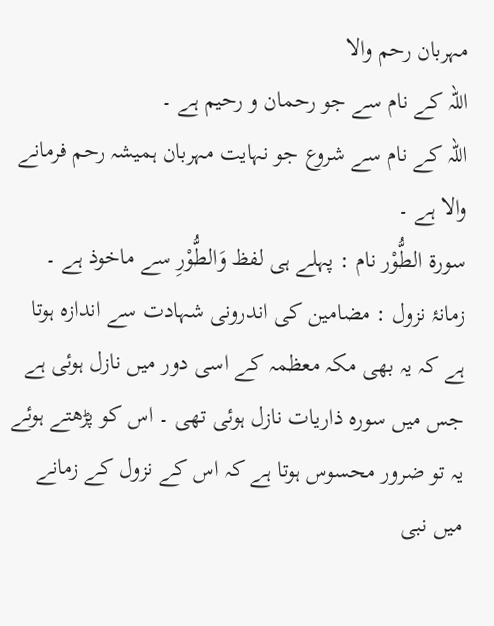مہربان رحم والا
اللہ کے نام سے جو رحمان و رحیم ہے ۔
اللہ کے نام سے شروع جو نہایت مہربان ہمیشہ رحم فرمانے والا ہے ۔
سورة الطُّوْر نام : پہلے ہی لفظ وَالطُّوْرِ سے ماخوذ ہے ۔ زمانۂ نزول : مضامین کی اندرونی شہادت سے اندازہ ہوتا ہے کہ یہ بھی مکہ معظمہ کے اسی دور میں نازل ہوئی ہے جس میں سورہ ذاریات نازل ہوئی تھی ۔ اس کو پڑھتے ہوئے یہ تو ضرور محسوس ہوتا ہے کہ اس کے نزول کے زمانے میں نبی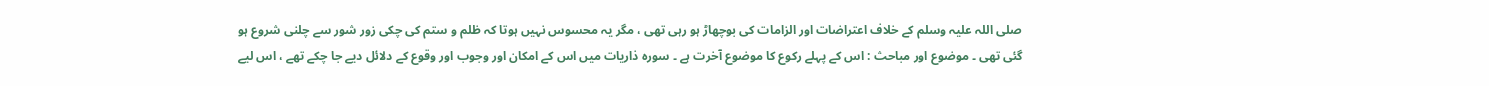صلی اللہ علیہ وسلم کے خلاف اعتراضات اور الزامات کی بوچھاڑ ہو رہی تھی ، مگر یہ محسوس نہیں ہوتا کہ ظلم و ستم کی چکی زور شور سے چلنی شروع ہو گئی تھی ۔ موضوع اور مباحث : اس کے پہلے رکوع کا موضوع آخرت ہے ۔ سورہ ذاریات میں اس کے امکان اور وجوب اور وقوع کے دلائل دیے جا چکے تھے ، اس لیے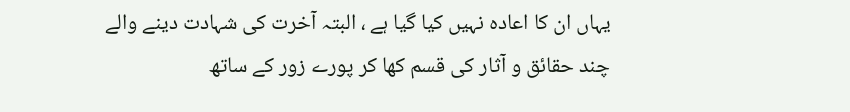یہاں ان کا اعادہ نہیں کیا گیا ہے ، البتہ آخرت کی شہادت دینے والے چند حقائق و آثار کی قسم کھا کر پورے زور کے ساتھ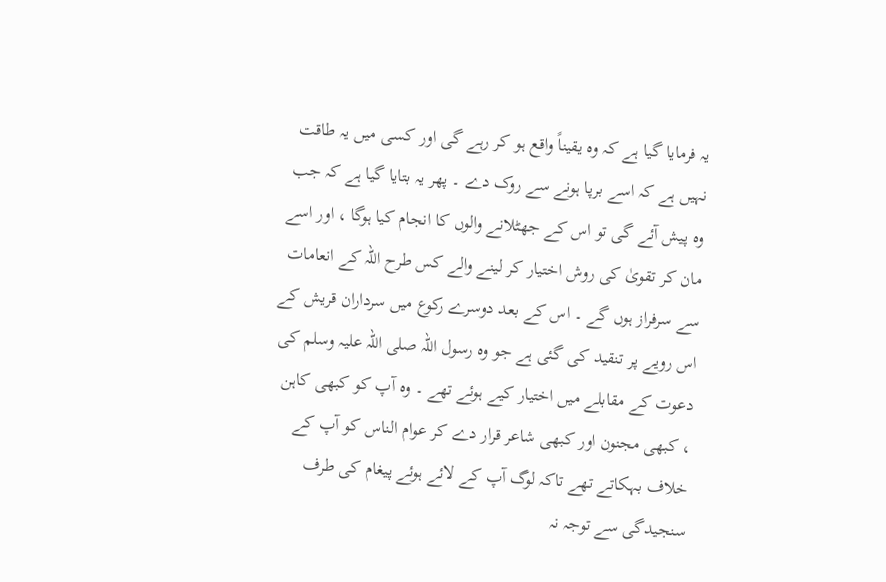یہ فرمایا گیا ہے کہ وہ یقیناً واقع ہو کر رہے گی اور کسی میں یہ طاقت نہیں ہے کہ اسے برپا ہونے سے روک دے ۔ پھر یہ بتایا گیا ہے کہ جب وہ پیش آئے گی تو اس کے جھٹلانے والوں کا انجام کیا ہوگا ، اور اسے مان کر تقویٰ کی روش اختیار کر لینے والے کس طرح اللہ کے انعامات سے سرفراز ہوں گے ۔ اس کے بعد دوسرے رکوع میں سرداران قریش کے اس رویے پر تنقید کی گئی ہے جو وہ رسول اللہ صلی اللہ علیہ وسلم کی دعوت کے مقابلے میں اختیار کیے ہوئے تھے ۔ وہ آپ کو کبھی کاہن ، کبھی مجنون اور کبھی شاعر قرار دے کر عوام الناس کو آپ کے خلاف بہکاتے تھے تاکہ لوگ آپ کے لائے ہوئے پیغام کی طرف سنجیدگی سے توجہ نہ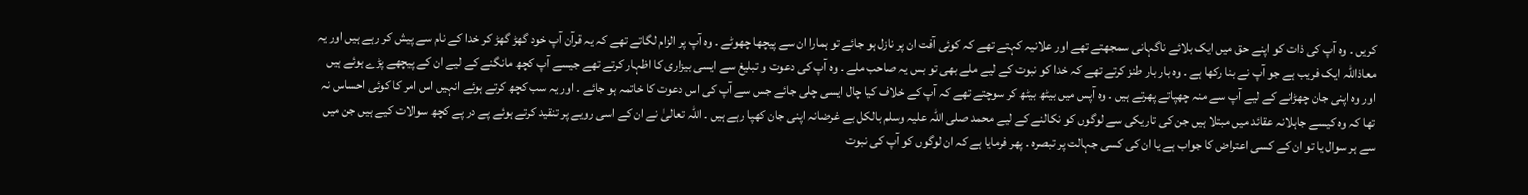کریں ۔ وہ آپ کی ذات کو اپنے حق میں ایک بلائے ناگہانی سمجھتے تھے اور علانیہ کہتے تھے کہ کوئی آفت ان پر نازل ہو جائے تو ہمارا ان سے پیچھا چھوٹے ۔ وہ آپ پر الزام لگاتے تھے کہ یہ قرآن آپ خود گھڑ گھڑ کر خدا کے نام سے پیش کر رہے ہیں اور یہ معاذاللہ ایک فریب ہے جو آپ نے بنا رکھا ہے ۔ وہ بار بار طنز کرتے تھے کہ خدا کو نبوت کے لیے ملے بھی تو بس یہ صاحب ملے ۔ وہ آپ کی دعوت و تبلیغ سے ایسی بیزاری کا اظہار کرتے تھے جیسے آپ کچھ مانگنے کے لیے ان کے پیچھے پڑے ہوئے ہیں اور وہ اپنی جان چھڑانے کے لیے آپ سے منہ چھپاتے پھرتے ہیں ۔ وہ آپس میں بیٹھ بیٹھ کر سوچتے تھے کہ آپ کے خلاف کیا چال ایسی چلی جائے جس سے آپ کی اس دعوت کا خاتمہ ہو جائے ۔ اور یہ سب کچھ کرتے ہوئے انہیں اس امر کا کوئی احساس نہ تھا کہ وہ کیسے جاہلانہ عقائد میں مبتلا ہیں جن کی تاریکی سے لوگوں کو نکالنے کے لیے محمد صلی اللہ علیہ وسلم بالکل بے غرضانہ اپنی جان کھپا رہے ہیں ۔ اللہ تعالیٰ نے ان کے اسی رویے پر تنقید کرتے ہوئے پے در پے کچھ سوالات کیے ہیں جن میں سے ہر سوال یا تو ان کے کسی اعتراض کا جواب ہے یا ان کی کسی جہالت پر تبصرہ ۔ پھر فرمایا ہے کہ ان لوگوں کو آپ کی نبوت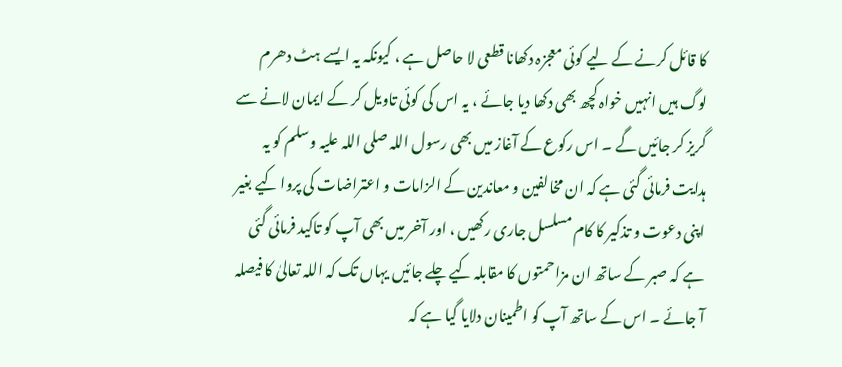کا قائل کرنے کے لیے کوئی معجزہ دکھانا قطعی لا حاصل ہے ، کیونکہ یہ ایسے ہٹ دھرم لوگ ہیں انہیں خواہ کچھ بھی دکھا دیا جائے ، یہ اس کی کوئی تاویل کر کے ایمان لانے سے گریز کر جائیں گے ۔ اس رکوع کے آغاز میں بھی رسول اللہ صلی اللہ علیہ وسلم کو یہ ہدایت فرمائی گئی ہے کہ ان مخالفین و معاندین کے الزامات و اعتراضات کی پروا کیے بغیر اپنی دعوت و تذکیر کا کام مسلسل جاری رکھیں ، اور آخر میں بھی آپ کو تاکید فرمائی گئی ہے کہ صبر کے ساتھ ان مزاحمتوں کا مقابلہ کیے چلے جائیں یہاں تک کہ اللہ تعالیٰ کا فیصلہ آ جائے ۔ اس کے ساتھ آپ کو اطمینان دلایا گیا ہے کہ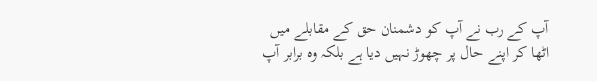آپ کے رب نے آپ کو دشمنان حق کے مقابلے میں اٹھا کر اپنے حال پر چھوڑ نہیں دیا ہے بلکہ وہ برابر آپ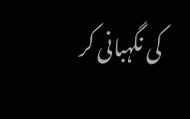کی نگہبانی کر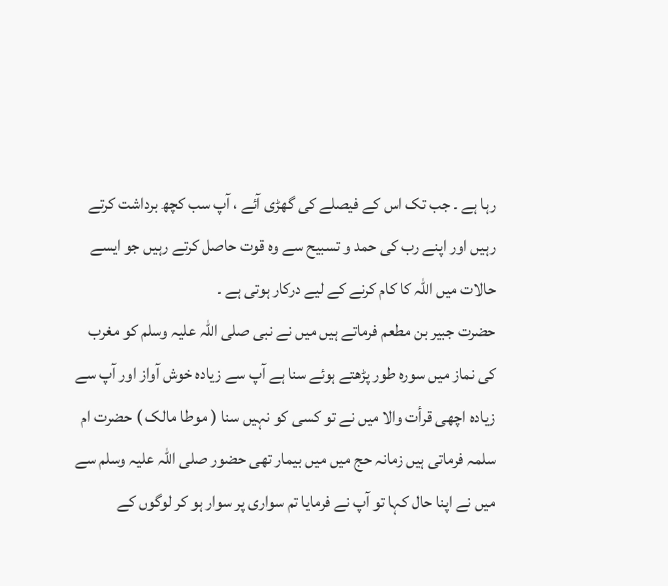رہا ہے ۔ جب تک اس کے فیصلے کی گھڑی آئے ، آپ سب کچھ برداشت کرتے رہیں اور اپنے رب کی حمد و تسبیح سے وہ قوت حاصل کرتے رہیں جو ایسے حالات میں اللہ کا کام کرنے کے لیے درکار ہوتی ہے ۔
حضرت جبیر بن مطعم فرماتے ہیں میں نے نبی صلی اللہ علیہ وسلم کو مغرب کی نماز میں سورہ طور پڑھتے ہوئے سنا ہے آپ سے زیادہ خوش آواز اور آپ سے زیادہ اچھی قرأت والا میں نے تو کسی کو نہیں سنا ( موطا مالک ) حضرت ام سلمہ فرماتی ہیں زمانہ حج میں میں بیمار تھی حضور صلی اللہ علیہ وسلم سے میں نے اپنا حال کہا تو آپ نے فرمایا تم سواری پر سوار ہو کر لوگوں کے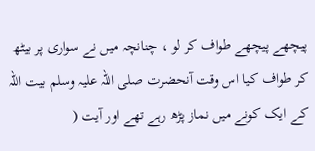پیچھے پیچھے طواف کر لو ، چنانچہ میں نے سواری پر بیٹھ کر طواف کیا اس وقت آنحضرت صلی اللہ علیہ وسلم بیت اللہ کے ایک کونے میں نماز پڑھ رہے تھے اور آیت (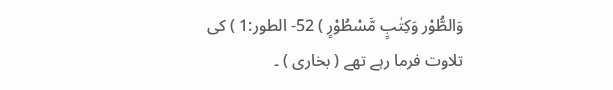وَالطُّوْر وَكِتٰبٍ مَّسْطُوْرٍ ) 52- الطور:1 ) کی تلاوت فرما رہے تھے ( بخاری ) ۔